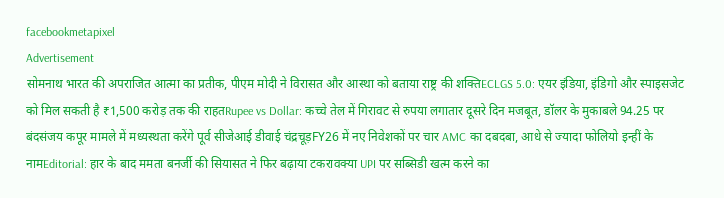facebookmetapixel
Advertisement
सोमनाथ भारत की अपराजित आत्मा का प्रतीक, पीएम मोदी ने विरासत और आस्था को बताया राष्ट्र की शक्तिECLGS 5.0: एयर इंडिया, इंडिगो और स्पाइसजेट को मिल सकती है ₹1,500 करोड़ तक की राहतRupee vs Dollar: कच्चे तेल में गिरावट से रुपया लगातार दूसरे दिन मजबूत, डॉलर के मुकाबले 94.25 पर बंदसंजय कपूर मामले में मध्यस्थता करेंगे पूर्व सीजेआई डीवाई चंद्रचूड़FY26 में नए निवेशकों पर चार AMC का दबदबा, आधे से ज्यादा फोलियो इन्हीं के नामEditorial: हार के बाद ममता बनर्जी की सियासत ने फिर बढ़ाया टकरावक्या UPI पर सब्सिडी खत्म करने का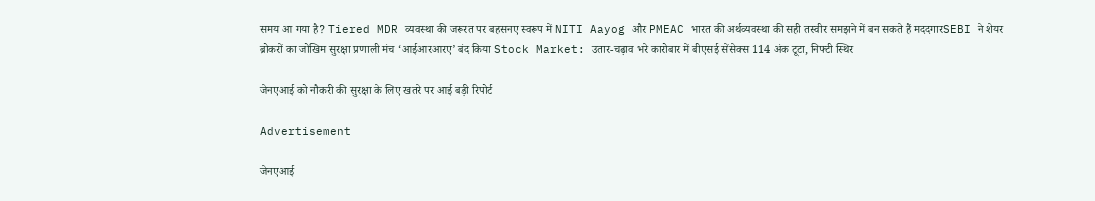समय आ गया है? Tiered MDR व्यवस्था की जरूरत पर बहसनए स्वरूप में NITI Aayog और PMEAC भारत की अर्थव्यवस्था की सही तस्वीर समझने में बन सकते हैं मददगारSEBI ने शेयर ब्रोकरों का जोखिम सुरक्षा प्रणाली मंच ‘आईआरआरए’ बंद किया Stock Market: उतार-चढ़ाव भरे कारोबार में बीएसई सेंसेक्स 114 अंक टूटा, निफ्टी स्थिर

जेनएआई को नौकरी की सुरक्षा के लिए खतरे पर आई बड़ी रिपोर्ट

Advertisement

जेनएआई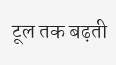टूल तक बढ़ती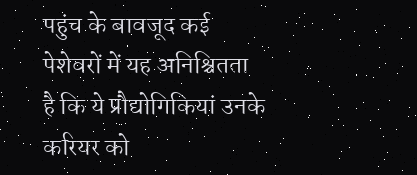पहुंच के बावजूद कई पेशेवरों में यह अनिश्चितता है कि ये प्रौद्योगिकियां उनके करियर को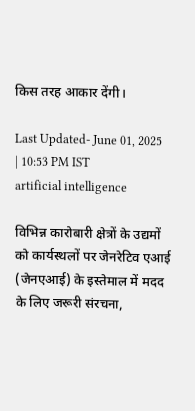किस तरह आकार देंगी।

Last Updated- June 01, 2025 | 10:53 PM IST
artificial intelligence

विभिन्न कारोबारी क्षेत्रों के उद्यमों को कार्यस्थलों पर जेनरेटिव एआई (जेनएआई) के इस्तेमाल में मदद के लिए जरूरी संरचना,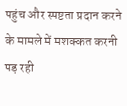पहुंच और स्पष्टता प्रदान करने के मामले में मशक्कत करनी पड़ रही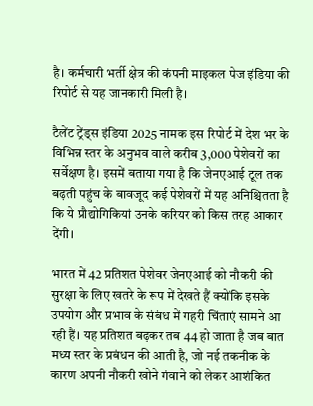है। कर्मचारी भर्ती क्षेत्र की कंपनी माइकल पेज इंडिया की रिपोर्ट से यह जानकारी मिली है।

टैलेंट ट्रेंड्स इंडिया 2025 नामक इस रिपोर्ट में देश भर के विभिन्न स्तर के अनुभव वाले करीब 3,000 पेशेवरों का सर्वेक्षण है। इसमें बताया गया है कि जेनएआई टूल तक बढ़ती पहुंच के बावजूद कई पेशेवरों में यह अनिश्चितता है कि ये प्रौद्योगिकियां उनके करियर को किस तरह आकार देंगी।

भारत में 42 प्रतिशत पेशेवर जेनएआई को नौकरी की सुरक्षा के लिए खतरे के रूप में देखते हैं क्योंकि इसके उपयोग और प्रभाव के संबंध में गहरी चिंताएं सामने आ रही हैं। यह प्रतिशत बढ़कर तब 44 हो जाता है जब बात मध्य स्तर के प्रबंधन की आती है, जो नई तकनीक के कारण अपनी नौकरी खोने गंवाने को लेकर आशंकित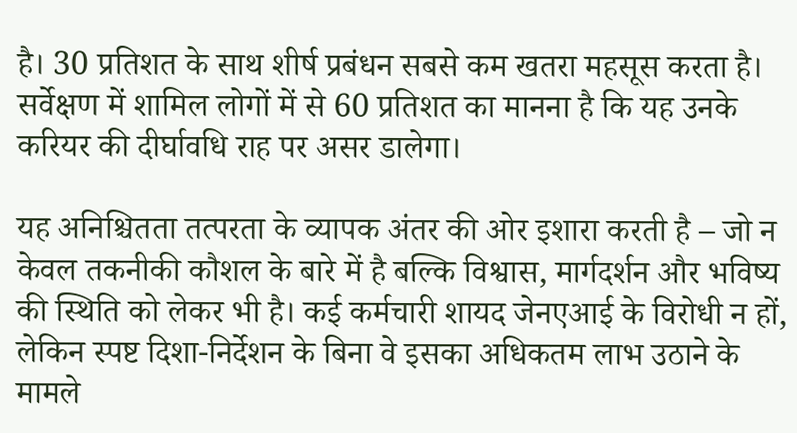है। 30 प्रतिशत के साथ शीर्ष प्रबंधन सबसे कम खतरा महसूस करता है। सर्वेक्षण में शामिल लोगों में से 60 प्रतिशत का मानना है कि यह उनके करियर की दीर्घावधि राह पर असर डालेगा।

यह अनिश्चितता तत्परता के व्यापक अंतर की ओर इशारा करती है – जो न केवल तकनीकी कौशल के बारे में है बल्कि विश्वास, मार्गदर्शन और भविष्य की स्थिति को लेकर भी है। कई कर्मचारी शायद जेनएआई के विरोधी न हों, लेकिन स्पष्ट दिशा-निर्देशन के बिना वे इसका अधिकतम लाभ उठाने के मामले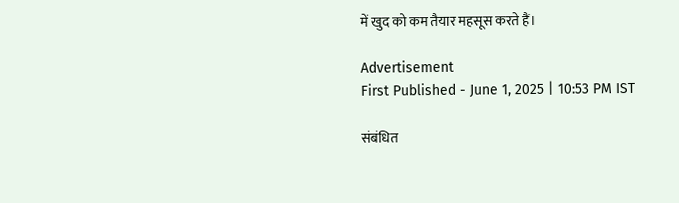में खुद को कम तैयार महसूस करते हैं।

Advertisement
First Published - June 1, 2025 | 10:53 PM IST

संबंधित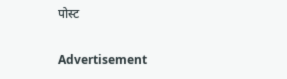पोस्ट

Advertisement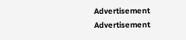Advertisement
Advertisement